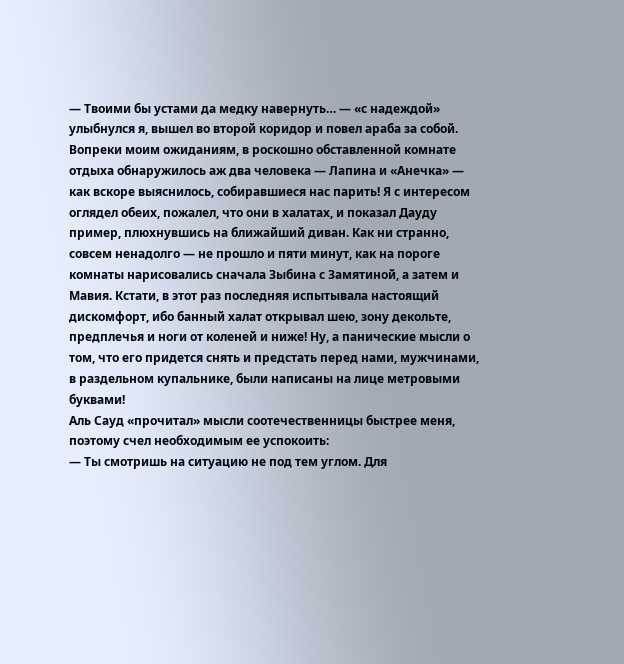— Твоими бы устами да медку навернуть… — «с надеждой» улыбнулся я, вышел во второй коридор и повел араба за собой.
Вопреки моим ожиданиям, в роскошно обставленной комнате отдыха обнаружилось аж два человека — Лапина и «Анечка» — как вскоре выяснилось, собиравшиеся нас парить! Я с интересом оглядел обеих, пожалел, что они в халатах, и показал Дауду пример, плюхнувшись на ближайший диван. Как ни странно, совсем ненадолго — не прошло и пяти минут, как на пороге комнаты нарисовались сначала Зыбина с Замятиной, а затем и Мавия. Кстати, в этот раз последняя испытывала настоящий дискомфорт, ибо банный халат открывал шею, зону декольте, предплечья и ноги от коленей и ниже! Ну, а панические мысли о том, что его придется снять и предстать перед нами, мужчинами, в раздельном купальнике, были написаны на лице метровыми буквами!
Аль Сауд «прочитал» мысли соотечественницы быстрее меня, поэтому счел необходимым ее успокоить:
— Ты смотришь на ситуацию не под тем углом. Для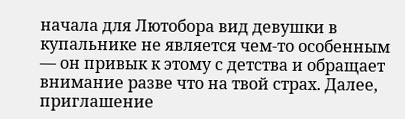начала для Лютобора вид девушки в купальнике не является чем-то особенным — он привык к этому с детства и обращает внимание разве что на твой страх. Далее, приглашение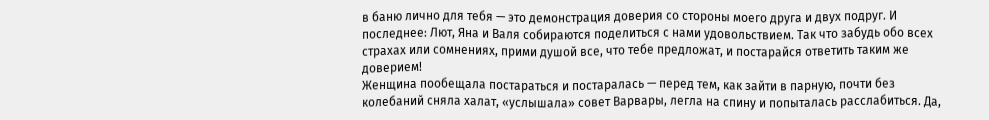в баню лично для тебя — это демонстрация доверия со стороны моего друга и двух подруг. И последнее: Лют, Яна и Валя собираются поделиться с нами удовольствием. Так что забудь обо всех страхах или сомнениях, прими душой все, что тебе предложат, и постарайся ответить таким же доверием!
Женщина пообещала постараться и постаралась — перед тем, как зайти в парную, почти без колебаний сняла халат, «услышала» совет Варвары, легла на спину и попыталась расслабиться. Да,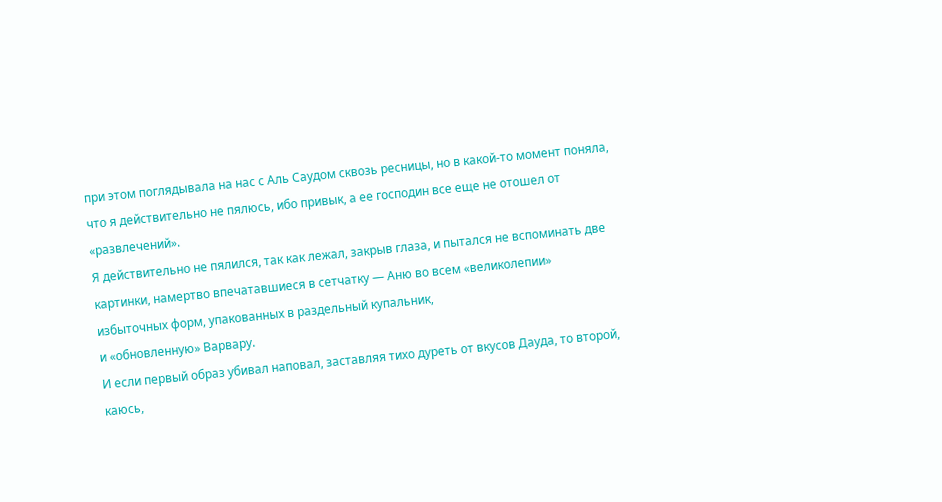при этом поглядывала на нас с Аль Саудом сквозь ресницы, но в какой-то момент поняла, что я действительно не пялюсь, ибо привык, а ее господин все еще не отошел от «развлечений».
Я действительно не пялился, так как лежал, закрыв глаза, и пытался не вспоминать две картинки, намертво впечатавшиеся в сетчатку — Аню во всем «великолепии» избыточных форм, упакованных в раздельный купальник,
и «обновленную» Варвару.
И если первый образ убивал наповал, заставляя тихо дуреть от вкусов Дауда, то второй, каюсь,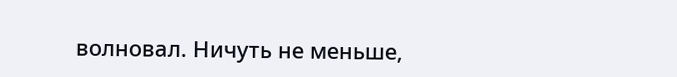волновал. Ничуть не меньше,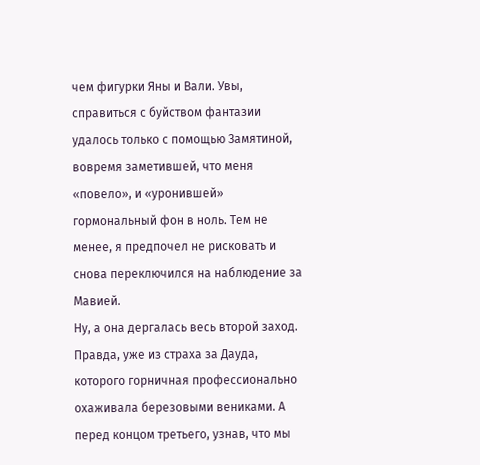чем фигурки Яны и Вали. Увы, справиться с буйством фантазии удалось только с помощью Замятиной, вовремя заметившей, что меня «повело», и «уронившей» гормональный фон в ноль. Тем не менее, я предпочел не рисковать и снова переключился на наблюдение за Мавией.
Ну, а она дергалась весь второй заход. Правда, уже из страха за Дауда, которого горничная профессионально охаживала березовыми вениками. А перед концом третьего, узнав, что мы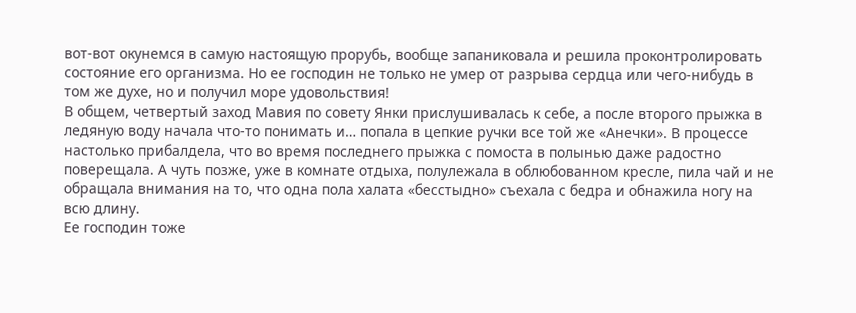вот-вот окунемся в самую настоящую прорубь, вообще запаниковала и решила проконтролировать состояние его организма. Но ее господин не только не умер от разрыва сердца или чего-нибудь в том же духе, но и получил море удовольствия!
В общем, четвертый заход Мавия по совету Янки прислушивалась к себе, а после второго прыжка в ледяную воду начала что-то понимать и… попала в цепкие ручки все той же «Анечки». В процессе настолько прибалдела, что во время последнего прыжка с помоста в полынью даже радостно поверещала. А чуть позже, уже в комнате отдыха, полулежала в облюбованном кресле, пила чай и не обращала внимания на то, что одна пола халата «бесстыдно» съехала с бедра и обнажила ногу на всю длину.
Ее господин тоже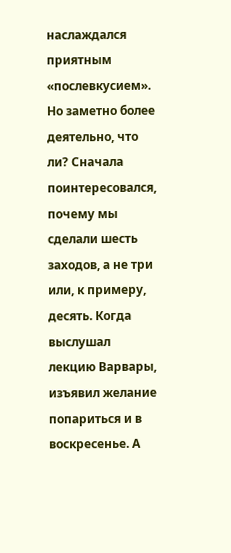наслаждался приятным «послевкусием». Но заметно более деятельно, что ли? Сначала поинтересовался, почему мы сделали шесть заходов, а не три или, к примеру, десять. Когда выслушал лекцию Варвары, изъявил желание попариться и в воскресенье. А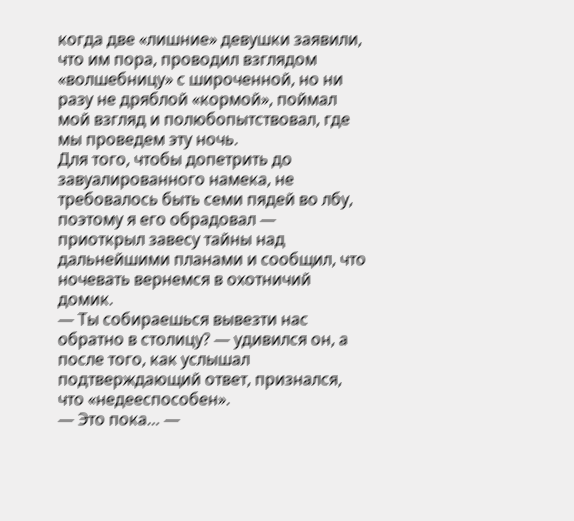когда две «лишние» девушки заявили, что им пора, проводил взглядом «волшебницу» с широченной, но ни разу не дряблой «кормой», поймал мой взгляд и полюбопытствовал, где мы проведем эту ночь.
Для того, чтобы допетрить до завуалированного намека, не требовалось быть семи пядей во лбу, поэтому я его обрадовал — приоткрыл завесу тайны над дальнейшими планами и сообщил, что ночевать вернемся в охотничий домик.
— Ты собираешься вывезти нас обратно в столицу? — удивился он, а после того, как услышал подтверждающий ответ, признался, что «недееспособен».
— Это пока… —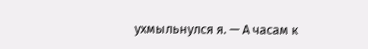ухмыльнулся я. — А часам к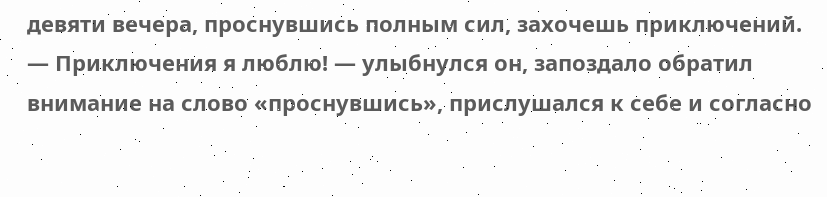девяти вечера, проснувшись полным сил, захочешь приключений.
— Приключения я люблю! — улыбнулся он, запоздало обратил внимание на слово «проснувшись», прислушался к себе и согласно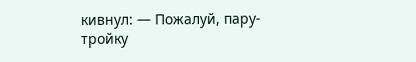кивнул: — Пожалуй, пару-тройку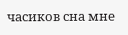часиков сна мне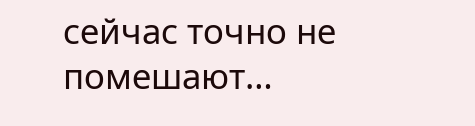сейчас точно не помешают…